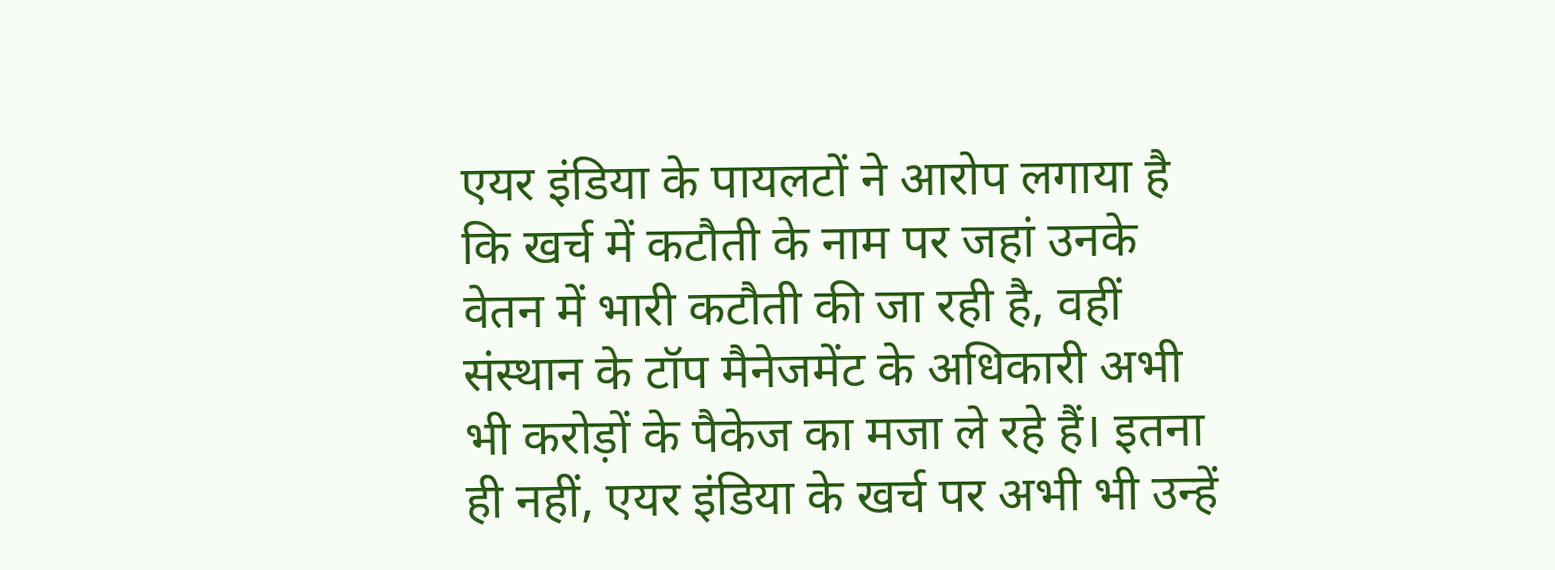एयर इंडिया के पायलटों ने आरोप लगाया है कि खर्च में कटौती के नाम पर जहां उनके वेतन में भारी कटौती की जा रही है, वहीं संस्थान के टॉप मैनेजमेंट के अधिकारी अभी भी करोड़ों के पैकेज का मजा ले रहे हैं। इतना ही नहीं, एयर इंडिया के खर्च पर अभी भी उन्हें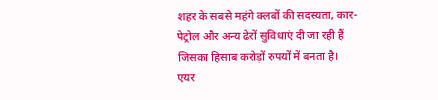शहर के सबसे महंगे क्लबों की सदस्यता, कार-पेट्रोल और अन्य ढेरों सुविधाएं दी जा रही हैं जिसका हिसाब करोड़ों रुपयों में बनता है।
एयर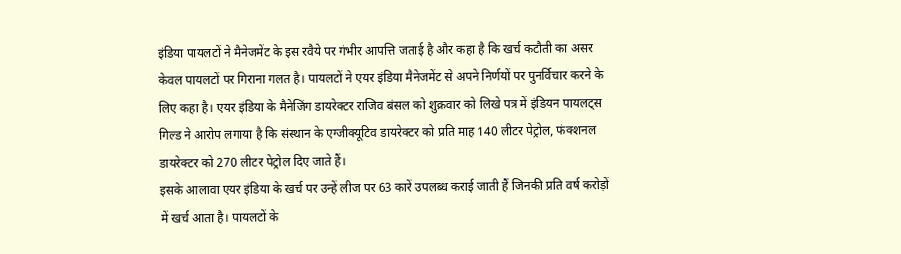इंडिया पायलटों ने मैनेजमेंट के इस रवैये पर गंभीर आपत्ति जताई है और कहा है कि खर्च कटौती का असर केवल पायलटों पर गिराना गलत है। पायलटों ने एयर इंडिया मैनेजमेंट से अपने निर्णयों पर पुनर्विचार करने के लिए कहा है। एयर इंडिया के मैनेजिंग डायरेक्टर राजिव बंसल को शुक्रवार को लिखे पत्र में इंडियन पायलट्स गिल्ड ने आरोप लगाया है कि संस्थान के एग्जीक्यूटिव डायरेक्टर को प्रति माह 140 लीटर पेट्रोल, फंक्शनल डायरेक्टर को 270 लीटर पेट्रोल दिए जाते हैं।
इसके आलावा एयर इंडिया के खर्च पर उन्हें लीज पर 63 कारें उपलब्ध कराई जाती हैं जिनकी प्रति वर्ष करोड़ों में खर्च आता है। पायलटों के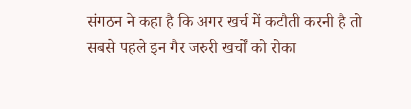संगठन ने कहा है कि अगर खर्च में कटौती करनी है तो सबसे पहले इन गैर जरुरी खर्चों को रोका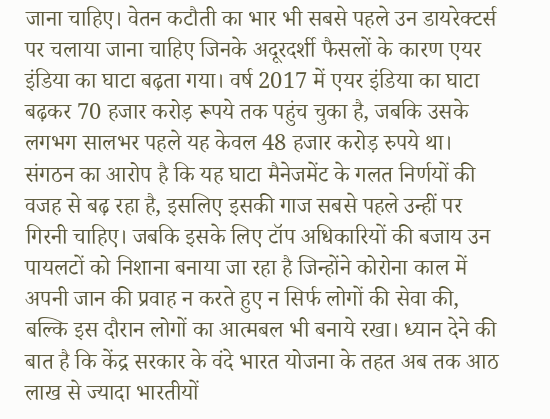जाना चाहिए। वेतन कटौती का भार भी सबसे पहले उन डायरेक्टर्स पर चलाया जाना चाहिए जिनके अदूरदर्शी फैसलों के कारण एयर इंडिया का घाटा बढ़ता गया। वर्ष 2017 में एयर इंडिया का घाटा बढ़कर 70 हजार करोड़ रूपये तक पहुंच चुका है, जबकि उसके लगभग सालभर पहले यह केवल 48 हजार करोड़ रुपये था।
संगठन का आरोप है कि यह घाटा मैनेजमेंट के गलत निर्णयों की वजह से बढ़ रहा है, इसलिए इसकी गाज सबसे पहले उन्हीं पर गिरनी चाहिए। जबकि इसके लिए टॉप अधिकारियों की बजाय उन पायलटों को निशाना बनाया जा रहा है जिन्होंने कोरोना काल में अपनी जान की प्रवाह न करते हुए न सिर्फ लोगों की सेवा की, बल्कि इस दौरान लोगों का आत्मबल भी बनाये रखा। ध्यान देने की बात है कि केंद्र सरकार के वंदे भारत योजना के तहत अब तक आठ लाख से ज्यादा भारतीयों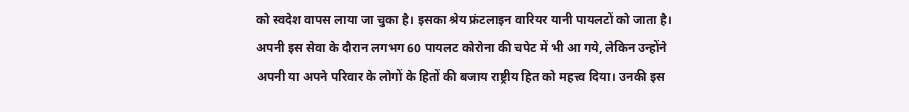को स्वदेश वापस लाया जा चुका है। इसका श्रेय फ्रंटलाइन वारियर यानी पायलटों को जाता है।
अपनी इस सेवा के दौरान लगभग 60 पायलट कोरोना की चपेट में भी आ गये, लेकिन उन्होंने अपनी या अपने परिवार के लोगों के हितों की बजाय राष्ट्रीय हित को महत्त्व दिया। उनकी इस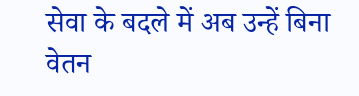सेवा के बदले में अब उन्हें बिना वेतन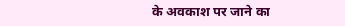के अवकाश पर जाने का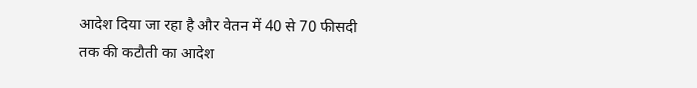आदेश दिया जा रहा है और वेतन में 40 से 70 फीसदी तक की कटौती का आदेश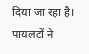दिया जा रहा है। पायलटों ने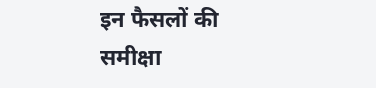इन फैसलों की समीक्षा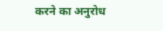करने का अनुरोध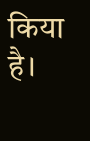किया है।